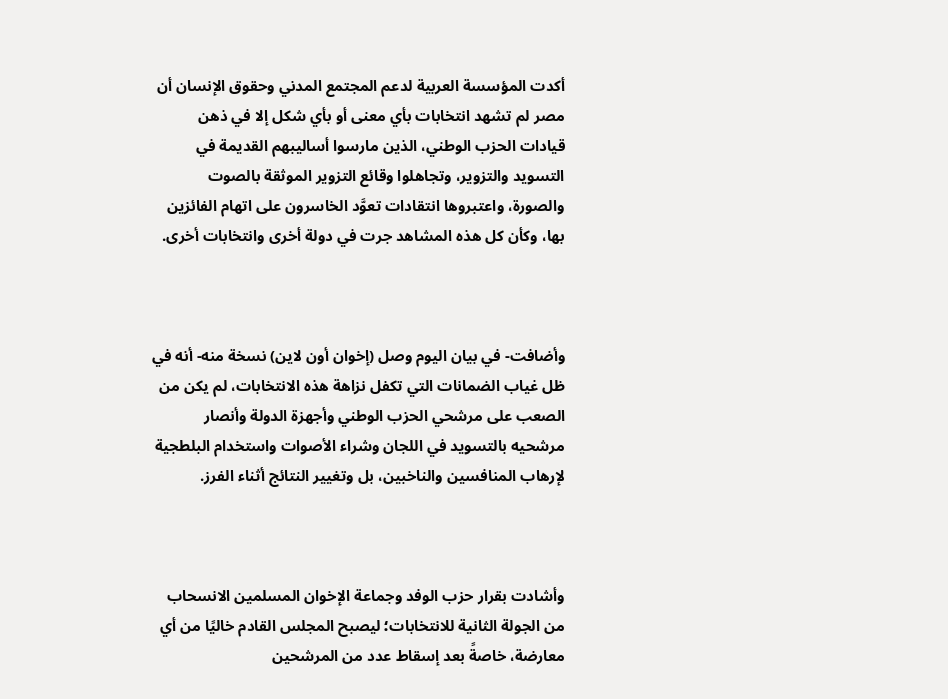أكدت المؤسسة العربية لدعم المجتمع المدني وحقوق الإنسان أن مصر لم تشهد انتخابات بأي معنى أو بأي شكل إلا في ذهن قيادات الحزب الوطني، الذين مارسوا أساليبهم القديمة في التسويد والتزوير، وتجاهلوا وقائع التزوير الموثقة بالصوت والصورة، واعتبروها انتقادات تعوَّد الخاسرون على اتهام الفائزين بها، وكأن كل هذه المشاهد جرت في دولة أخرى وانتخابات أخرى.



وأضافت- في بيان اليوم وصل (إخوان أون لاين) نسخة منه- أنه في ظل غياب الضمانات التي تكفل نزاهة هذه الانتخابات، لم يكن من الصعب على مرشحي الحزب الوطني وأجهزة الدولة وأنصار مرشحيه بالتسويد في اللجان وشراء الأصوات واستخدام البلطجية لإرهاب المنافسين والناخبين، بل وتغيير النتائج أثناء الفرز.



وأشادت بقرار حزب الوفد وجماعة الإخوان المسلمين الانسحاب من الجولة الثانية للانتخابات؛ ليصبح المجلس القادم خاليًا من أي معارضة، خاصةً بعد إسقاط عدد من المرشحين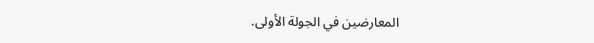المعارضين في الجولة الأولى.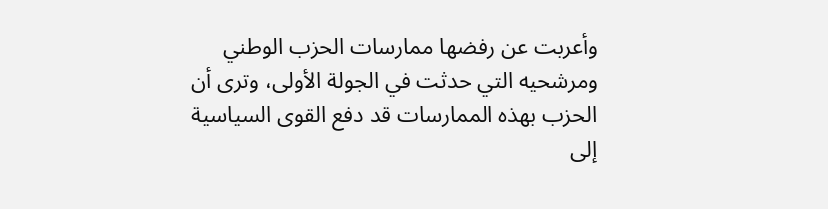وأعربت عن رفضها ممارسات الحزب الوطني ومرشحيه التي حدثت في الجولة الأولى، وترى أن الحزب بهذه الممارسات قد دفع القوى السياسية إلى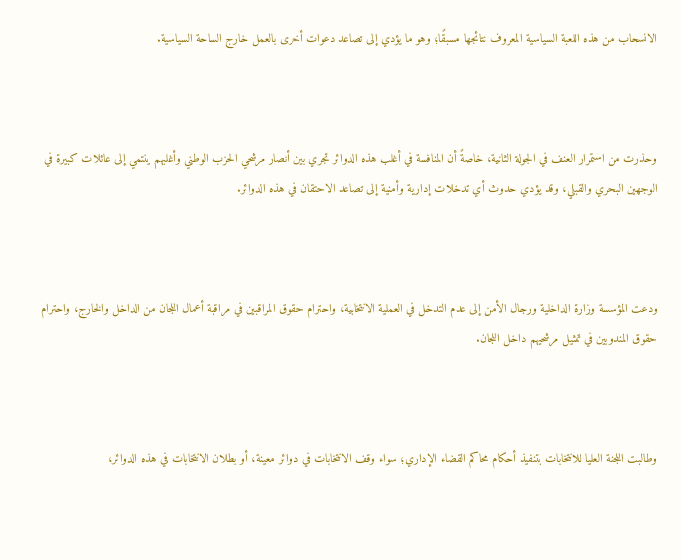الانسحاب من هذه اللعبة السياسية المعروف نتائجها مسبقًا؛ وهو ما يؤدي إلى تصاعد دعوات أخرى بالعمل خارج الساحة السياسية.



وحذرت من استمرار العنف في الجولة الثانية، خاصةً أن المنافسة في أغلب هذه الدوائر تجري بين أنصار مرشحي الحزب الوطني وأغلبهم ينتمي إلى عائلات كبيرة في الوجهين البحري والقبلي، وقد يؤدي حدوث أي تدخلات إدارية وأمنية إلى تصاعد الاحتقان في هذه الدوائر.



ودعت المؤسسة وزارة الداخلية ورجال الأمن إلى عدم التدخل في العملية الانتخابية، واحترام حقوق المراقبين في مراقبة أعمال اللجان من الداخل والخارج، واحترام حقوق المندوبين في تمثيل مرشحيهم داخل اللجان.



وطالبت اللجنة العليا للانتخابات بتنفيذ أحكام محاكم القضاء الإداري؛ سواء وقف الانتخابات في دوائر معينة، أو بطلان الانتخابات في هذه الدوائر،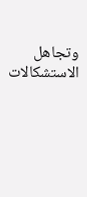وتجاهل الاستشكالات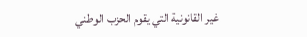غير القانونية التي يقوم الحزب الوطني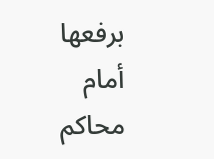برفعها أمام محاكم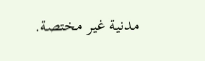مدنية غير مختصة.